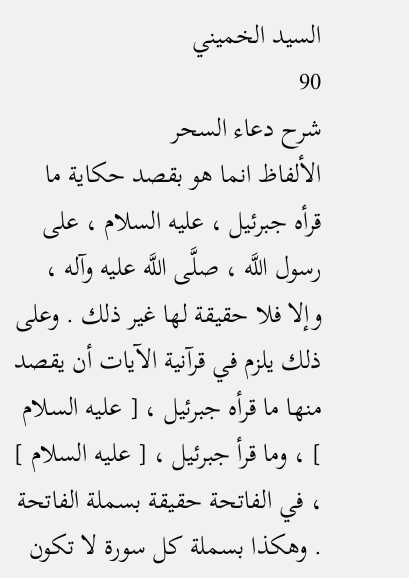السيد الخميني
90
شرح دعاء السحر
الألفاظ انما هو بقصد حكاية ما قرأه جبرئيل ، عليه السلام ، على رسول اللَّه ، صلَّى اللَّه عليه وآله ، وإلا فلا حقيقة لها غير ذلك . وعلى ذلك يلزم في قرآنية الآيات أن يقصد منها ما قرأه جبرئيل ، [ عليه السلام ] ، وما قرأ جبرئيل ، [ عليه السلام ] ، في الفاتحة حقيقة بسملة الفاتحة . وهكذا بسملة كل سورة لا تكون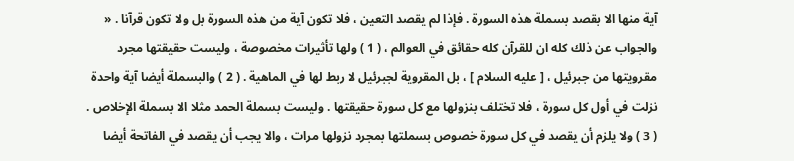آية منها الا بقصد بسملة هذه السورة . فإذا لم يقصد التعين ، فلا تكون آية من هذه السورة بل ولا تكون قرآنا . « والجواب عن ذلك كله ان للقرآن كله حقائق في العوالم ، ( 1 ) ولها تأثيرات مخصوصة ، وليست حقيقتها مجرد مقرويتها من جبرئيل ، [ عليه السلام ] ، بل المقروية لجبرئيل لا ربط لها في الماهية . ( 2 ) والبسملة أيضا آية واحدة نزلت في أول كل سورة ، فلا تختلف بنزولها مع كل سورة حقيقتها . وليست بسملة الحمد مثلا الا بسملة الإخلاص . ( 3 ) ولا يلزم أن يقصد في كل سورة خصوص بسملتها بمجرد نزولها مرات ، والا يجب أن يقصد في الفاتحة أيضا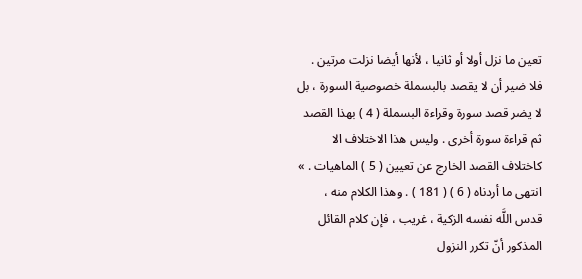تعين ما نزل أولا أو ثانيا ، لأنها أيضا نزلت مرتين . فلا ضير أن لا يقصد بالبسملة خصوصية السورة ، بل لا يضر قصد سورة وقراءة البسملة ( 4 ) بهذا القصد ثم قراءة سورة أخرى . وليس هذا الاختلاف الا كاختلاف القصد الخارج عن تعيين ( 5 ) الماهيات . » انتهى ما أردناه ( 6 ) ( 181 ) . وهذا الكلام منه ، قدس اللَّه نفسه الزكية ، غريب ، فإن كلام القائل المذكور أنّ تكرر النزول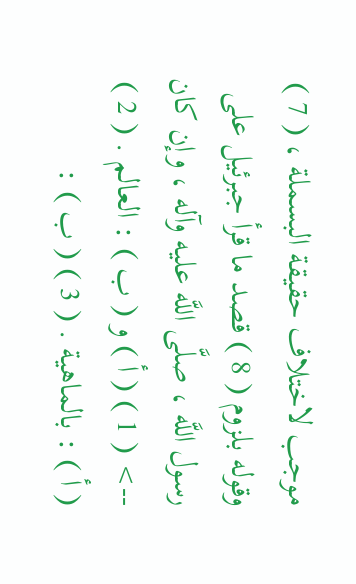موجب لاختلاف حقيقة البسملة ، ( 7 ) وقوله بلزوم ( 8 ) قصد ما قرأ جبرئيل على رسول اللَّه ، صلَّى اللَّه عليه وآله ، وإن كان
--> ( 1 ) ( أ ) و ( ب ) : العالم . ( 2 ) ( أ ) : بالماهية . ( 3 ) ( ب ) :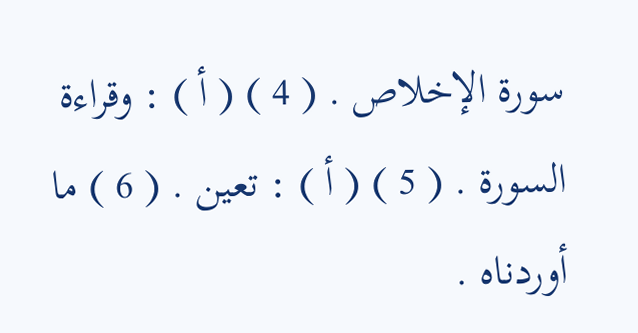سورة الإخلاص . ( 4 ) ( أ ) : وقراءة السورة . ( 5 ) ( أ ) : تعين . ( 6 ) ما أوردناه .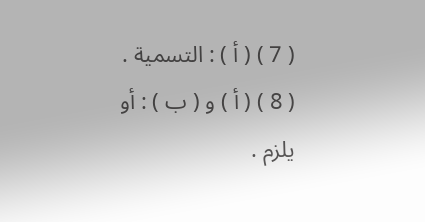( 7 ) ( أ ) : التسمية . ( 8 ) ( أ ) و ( ب ) : أو يلزم .